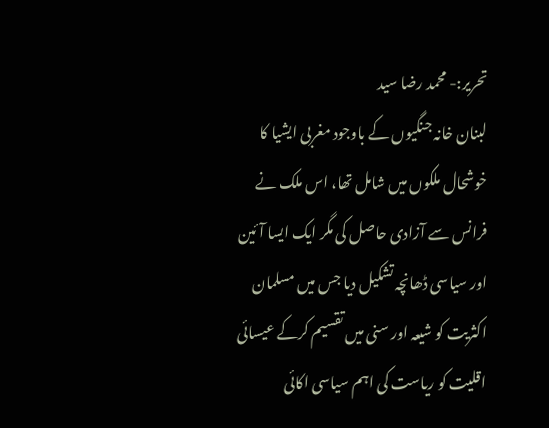تحریر:- محمد رضا سید
لبنان خانہ جنگیوں کے باوجود مغربی ایشیا کا خوشحال ملکوں میں شامل تھا، اس ملک نے فرانس سے آزادی حاصل کی مگر ایک ایسا آئین اور سیاسی ڈھانچہ تشکیل دیا جس میں مسلمان اکثریت کو شیعہ اور سنی میں تقسیم کرکے عیسائی اقلیت کو ریاست کی اہم سیاسی اکائی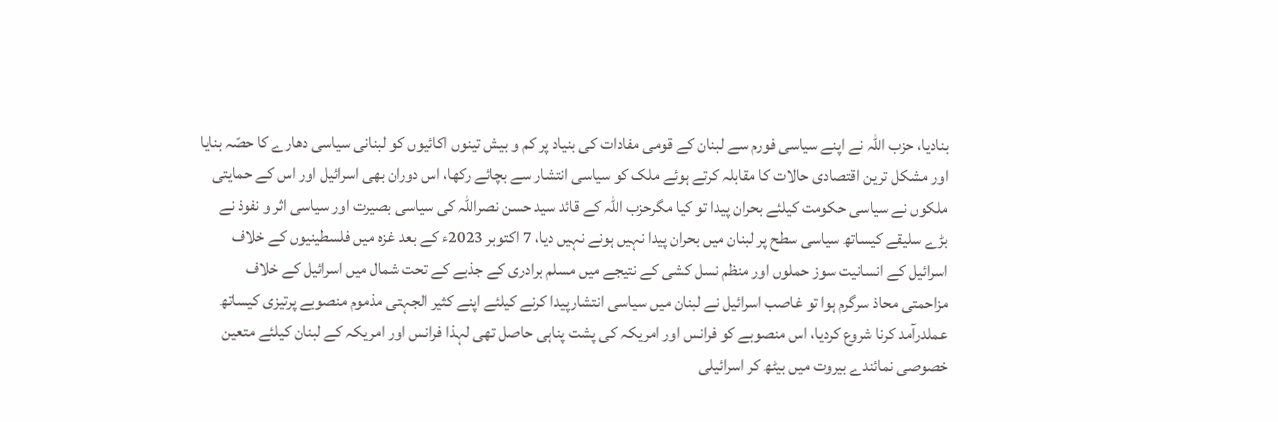بنادیا، حزب اللہ نے اپنے سیاسی فورم سے لبنان کے قومی مفادات کی بنیاد پر کم و بیش تینوں اکائیوں کو لبنانی سیاسی دھارے کا حصّہ بنایا اور مشکل ترین اقتصادی حالات کا مقابلہ کرتے ہوئے ملک کو سیاسی انتشار سے بچائے رکھا، اس دوران بھی اسرائیل اور اس کے حمایتی ملکوں نے سیاسی حکومت کیلئے بحران پیدا تو کیا مگرحزب اللہ کے قائد سید حسن نصراللہ کی سیاسی بصیرت اور سیاسی اثر و نفوذ نے بڑے سلیقے کیساتھ سیاسی سطح پر لبنان میں بحران پیدا نہیں ہونے نہیں دیا، 7 اکتوبر 2023ء کے بعد غزہ میں فلسطینیوں کے خلاف اسرائیل کے انسانیت سوز حملوں اور منظم نسل کشی کے نتیجے میں مسلم برادری کے جذبے کے تحت شمال میں اسرائیل کے خلاف مزاحمتی محاذ سرگرم ہوا تو غاصب اسرائیل نے لبنان میں سیاسی انتشارپیدا کرنے کیلئے اپنے کثیر الجہتی مذموم منصوبے پرتیزی کیساتھ عملدرآمد کرنا شروع کردیا، اس منصوبے کو فرانس اور امریکہ کی پشت پناہی حاصل تھی لہذا فرانس اور امریکہ کے لبنان کیلئے متعین خصوصی نمائندے بیروت میں بیٹھ کر اسرائیلی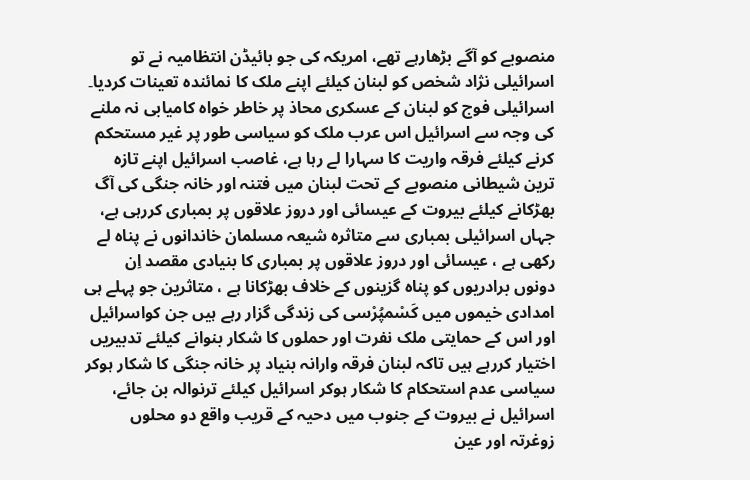منصوبے کو آگے بڑھارہے تھے، امریکہ کی جو بائیڈن انتظامیہ نے تو اسرائیلی نژاد شخص کو لبنان کیلئے اپنے ملک کا نمائندہ تعینات کردیا۔
اسرائیلی فوج کو لبنان کے عسکری محاذ پر خاطر خواہ کامیابی نہ ملنے کی وجہ سے اسرائیل اس عرب ملک کو سیاسی طور پر غیر مستحکم کرنے کیلئے فرقہ واریت کا سہارا لے رہا ہے، غاصب اسرائیل اپنے تازہ ترین شیطانی منصوبے کے تحت لبنان میں فتنہ اور خانہ جنگی کی آگ بھڑکانے کیلئے بیروت کے عیسائی اور دروز علاقوں پر بمباری کررہی ہے، جہاں اسرائیلی بمباری سے متاثرہ شیعہ مسلمان خاندانوں نے پناہ لے رکھی ہے ، عیسائی اور دروز علاقوں پر بمباری کا بنیادی مقصد اِن دونوں برادریوں کو پناہ گزینوں کے خلاف بھڑکانا ہے ، متاثرین جو پہلے ہی امدادی خیموں میں کَسْمپُرْسی کی زندگی گزار رہے ہیں جن کواسرائیل اور اس کے حمایتی ملک نفرت اور حملوں کا شکار بنوانے کیلئے تدبیریں اختیار کررہے ہیں تاکہ لبنان فرقہ وارانہ بنیاد پر خانہ جنگی کا شکار ہوکر سیاسی عدم استحکام کا شکار ہوکر اسرائیل کیلئے ترنوالہ بن جائے، اسرائیل نے بیروت کے جنوب میں دحیہ کے قریب واقع دو محلوں زوغرتہ اور عین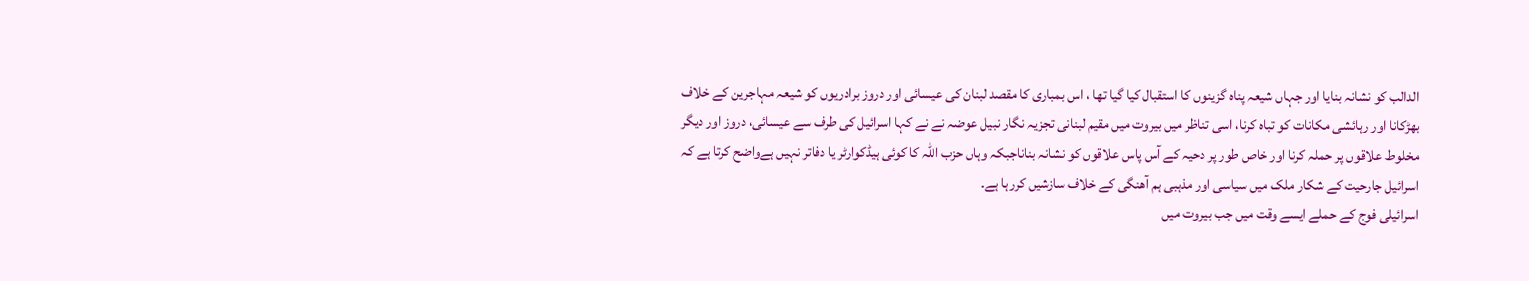الدالب کو نشانہ بنایا اور جہاں شیعہ پناہ گزینوں کا استقبال کیا گیا تھا ، اس بمباری کا مقصد لبنان کی عیسائی اور دروز برادریوں کو شیعہ مہاجرین کے خلاف بھڑکانا اور رہائشی مکانات کو تباہ کرنا، اسی تناظر میں بیروت میں مقیم لبنانی تجزیہ نگار نبیل عوضہ نے نے کہا اسرائیل کی طرف سے عیسائی، دروز اور دیگر مخلوط علاقوں پر حملہ کرنا اور خاص طور پر دحیہ کے آس پاس علاقوں کو نشانہ بناناجبکہ وہاں حزب اللہ کا کوئی ہیڈکوارٹر یا دفاتر نہیں ہےواضح کرتا ہے کہ اسرائیل جارحیت کے شکار ملک میں سیاسی اور مذہبی ہم آھنگی کے خلاف سازشیں کررہا ہے۔
اسرائیلی فوج کے حملے ایسے وقت میں جب بیروت میں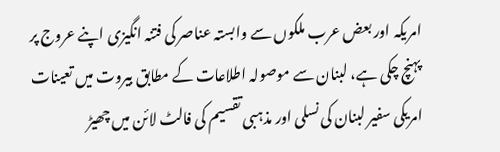امریکہ اور بعض عرب ملکوں سے وابستہ عناصر کی فتنہ انگیزی اپنے عروج پر پہنچ چکی ہے، لبنان سے موصولہ اطلاعات کے مطابق بیروت میں تعینات امریکی سفیر لبنان کی نسلی اور مذہبی تقسیم کی فالٹ لائن میں چھیڑ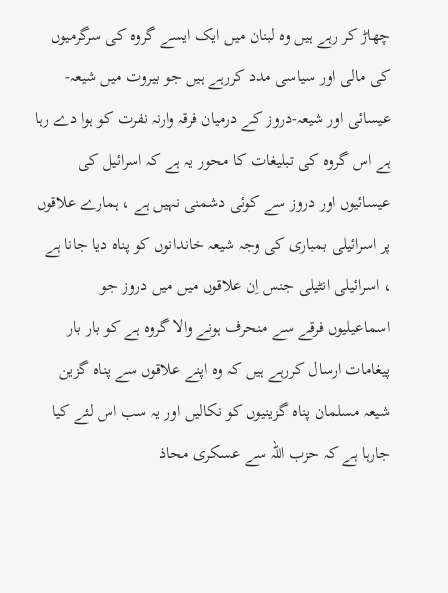چھاڑ کر رہے ہیں وہ لبنان میں ایک ایسے گروہ کی سرگرمیوں کی مالی اور سیاسی مدد کررہے ہیں جو بیروت میں شیعہ-عیسائی اور شیعہ-دروز کے درمیان فرقہ وارنہ نفرت کو ہوا دے رہا ہے اس گروہ کی تبلیغات کا محور یہ ہے کہ اسرائیل کی عیسائیوں اور دروز سے کوئی دشمنی نہیں ہے ، ہمارے علاقوں پر اسرائیلی بمباری کی وجہ شیعہ خاندانوں کو پناہ دیا جانا ہے ، اسرائیلی انٹیلی جنس اِن علاقوں میں میں دروز جو اسماعیلیوں فرقے سے منحرف ہونے والا گروہ ہے کو بار بار پیغامات ارسال کررہے ہیں کہ وہ اپنے علاقوں سے پناہ گزین شیعہ مسلمان پناہ گزینیوں کو نکالیں اور یہ سب اس لئے کیا جارہا ہے کہ حزب اللہ سے عسکری محاذ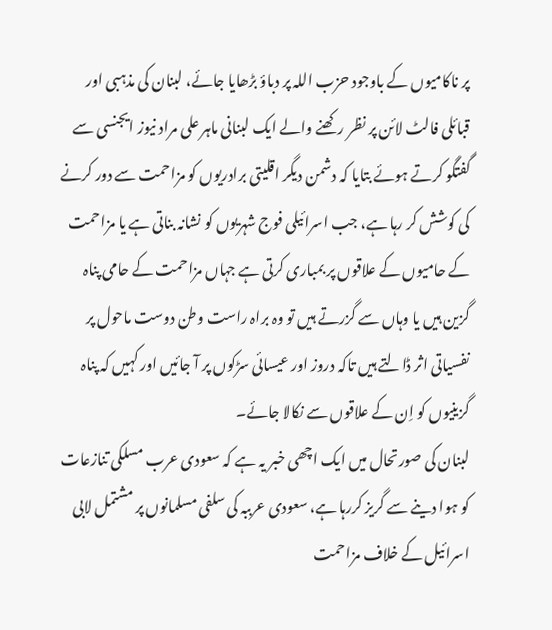پر ناکامیوں کے باوجود حزب اللہ پر دباؤ بڑھایا جائے، لبنان کی مذہبی اور قبائلی فالٹ لائن پر نظر رکھنے والے ایک لبنانی ماہر علی مراد نیوز ایجنسی سے گفتگو کرتے ہوئے بتایا کہ دشمن دیگر اقلیتی برادریوں کو مزاحمت سے دور کرنے کی کوشش کر رہا ہے، جب اسرائیلی فوج شہریوں کو نشانہ بناتی ہے یا مزاحمت کے حامیوں کے علاقوں پر بمباری کرتی ہے جہاں مزاحمت کے حامی پناہ گزین ہیں یا وہاں سے گزرتے ہیں تو وہ براہ راست وطن دوست ماحول پر نفسیاتی اثر ڈالتے ہیں تاکہ دروز اور عیسائی سڑکوں پر آ جائیں اور کہیں کہ پناہ گزینیوں کو اِن کے علاقوں سے نکالا جائے۔
لبنان کی صورتحال میں ایک اچھی خبر یہ ہے کہ سعودی عرب مسلکی تنازعات کو ہوا دینے سے گریز کررہا ہے، سعودی عرببہ کی سلفی مسلمانوں پر مشتمل لابی اسرائیل کے خلاف مزاحمت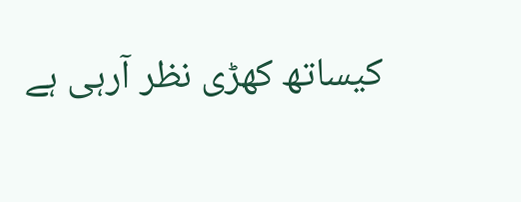کیساتھ کھڑی نظر آرہی ہے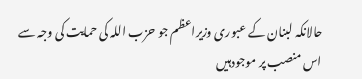حالانکہ لبنان کے عبوری وزیراعظم جو حزب اللہ کی حمایت کی وجہ سے اس منصب پر موجودہیں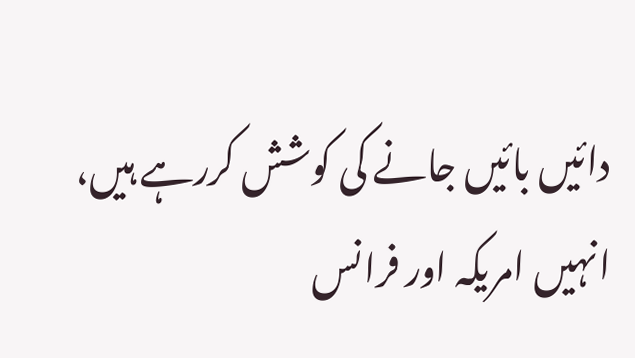دائیں بائیں جانے کی کوشش کررہے ہیں، انہیں امریکہ اور فرانس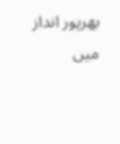بھرپور انداز میں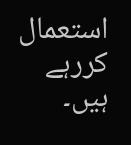استعمال کررہے ہیں۔